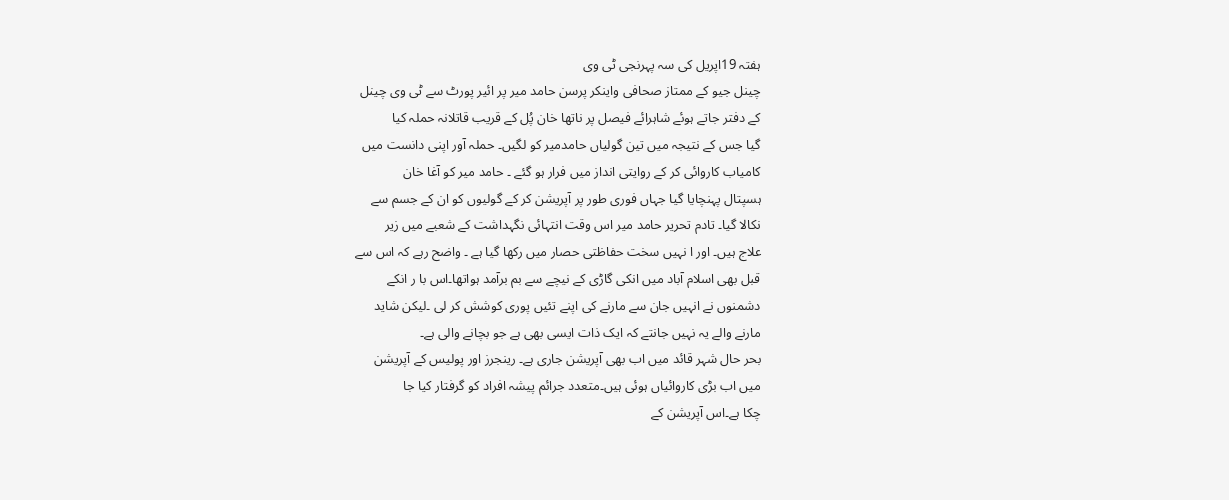ہفتہ 19اپریل کی سہ پہرنجی ٹی وی
چینل جیو کے ممتاز صحافی واینکر پرسن حامد میر پر ائیر پورٹ سے ٹی وی چینل
کے دفتر جاتے ہوئے شاہرائے فیصل پر ناتھا خان پُل کے قریب قاتلانہ حملہ کیا
گیا جس کے نتیجہ میں تین گولیاں حامدمیر کو لگیں۔ حملہ آور اپنی دانست میں
کامیاب کاروائی کر کے روایتی انداز میں فرار ہو گئے ۔ حامد میر کو آغا خان
ہسپتال پہنچایا گیا جہاں فوری طور پر آپریشن کر کے گولیوں کو ان کے جسم سے
نکالا گیا۔ تادم تحریر حامد میر اس وقت انتہائی نگہداشت کے شعبے میں زیر
علاج ہیں۔ اور ا نہیں سخت حفاظتی حصار میں رکھا گیا ہے ۔ واضح رہے کہ اس سے
قبل بھی اسلام آباد میں انکی گاڑی کے نیچے سے بم برآمد ہواتھا۔اس با ر انکے
دشمنوں نے انہیں جان سے مارنے کی اپنے تئیں پوری کوشش کر لی ۔لیکن شاید
مارنے والے یہ نہیں جانتے کہ ایک ذات ایسی بھی ہے جو بچانے والی ہے۔
بحر حال شہر قائد میں اب بھی آپریشن جاری ہے۔ رینجرز اور پولیس کے آپریشن
میں اب بڑی کاروائیاں ہوئی ہیں۔متعدد جرائم پیشہ افراد کو گرفتار کیا جا
چکا ہے۔اس آپریشن کے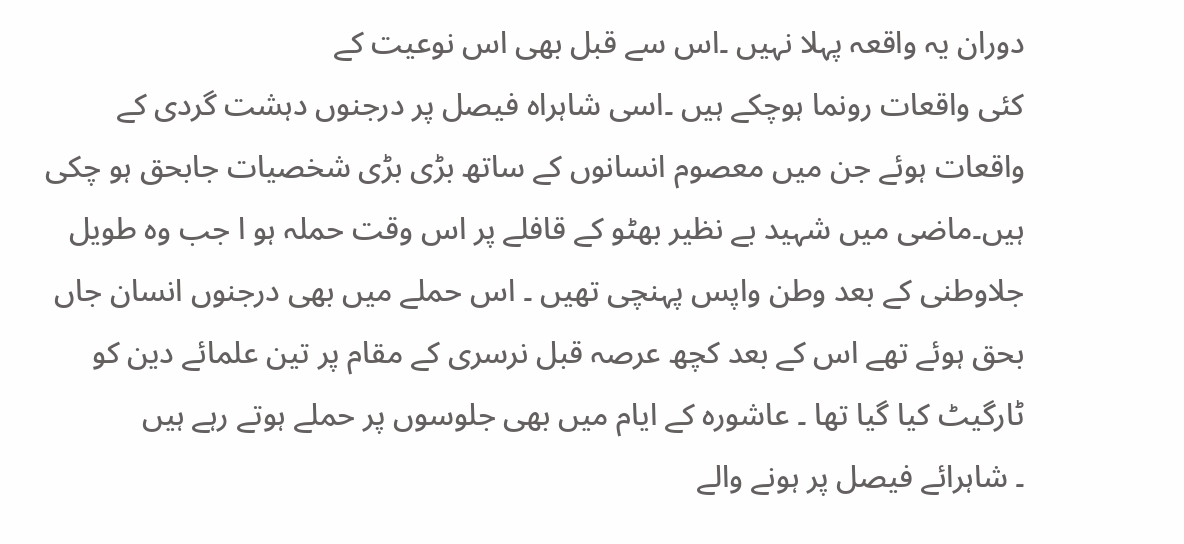دوران یہ واقعہ پہلا نہیں ۔اس سے قبل بھی اس نوعیت کے
کئی واقعات رونما ہوچکے ہیں ۔اسی شاہراہ فیصل پر درجنوں دہشت گردی کے
واقعات ہوئے جن میں معصوم انسانوں کے ساتھ بڑی بڑی شخصیات جابحق ہو چکی
ہیں۔ماضی میں شہید بے نظیر بھٹو کے قافلے پر اس وقت حملہ ہو ا جب وہ طویل
جلاوطنی کے بعد وطن واپس پہنچی تھیں ۔ اس حملے میں بھی درجنوں انسان جاں
بحق ہوئے تھے اس کے بعد کچھ عرصہ قبل نرسری کے مقام پر تین علمائے دین کو
ٹارگیٹ کیا گیا تھا ۔ عاشورہ کے ایام میں بھی جلوسوں پر حملے ہوتے رہے ہیں
۔ شاہرائے فیصل پر ہونے والے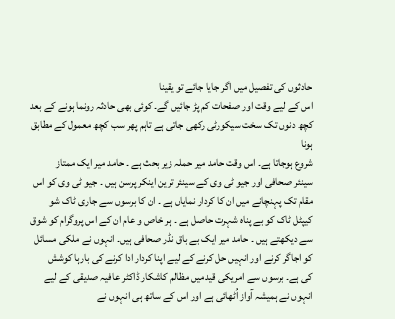حادثوں کی تفصیل میں اگر جایا جائے تو یقینا
اس کے لیے وقت اور صفحات کم پڑ جائیں گے۔ کوئی بھی حادثہ رونما ہونے کے بعد
کچھ دنوں تک سخت سیکورٹی رکھی جاتی ہے تاہم پھر سب کچھ معمول کے مطابق ہونا
شروع ہوجاتا ہے۔ اس وقت حامد میر حملہ زیر بحث ہے ۔ حامد میر ایک ممتاز
سینئر صحافی اور جیو ٹی وی کے سینئر ترین اینکر پرسن ہیں ۔ جیو ٹی وی کو اس
مقام تک پہنچانے میں ان کا کردار نمایاں ہے ۔ ان کا برسوں سے جاری ٹاک شو
کیپٹل ٹاک کو بے پناہ شہرت حاصل ہے ۔ ہر خاص و عام ان کے اس پروگرام کو شوق
سے دیکھتے ہیں ۔ حامد میر ایک بے باق نڈر صحافی ہیں۔ انہوں نے ملکی مسائل
کو اجاگر کرنے اور انہیں حل کرنے کے لیے اپنا کردار ادا کرنے کی بارہا کوشش
کی ہے۔ برسوں سے امریکی قیدمیں مظالم کاشکار ڈاکٹر عافیہ صدیقی کے لیے
انہوں نے ہمیشہ آواز اُٹھائی ہے اور اس کے ساتھ ہی انہوں نے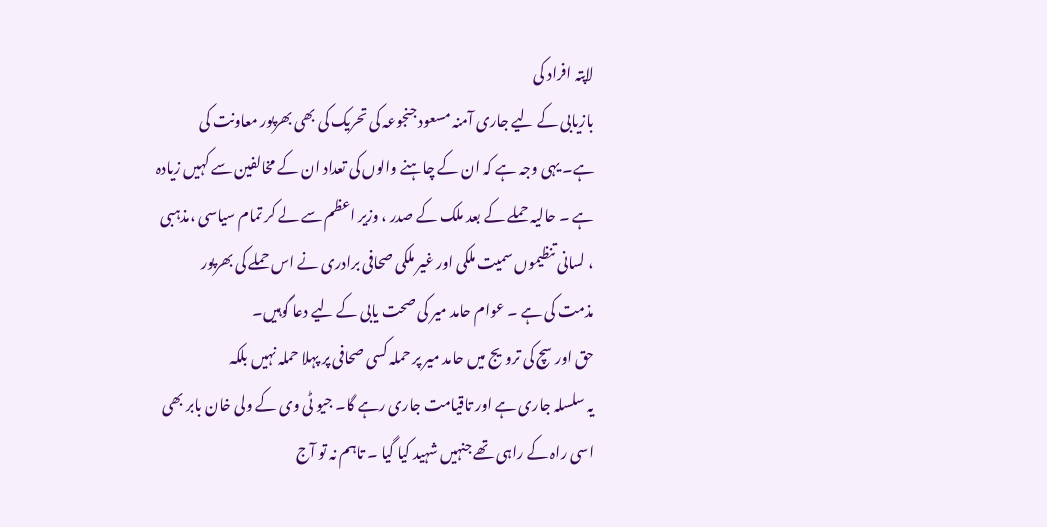لاپتہ افراد کی
بازیابی کے لیے جاری آمنہ مسعود جنجوعہ کی تحریک کی بھی بھرپور معاونت کی
ہے۔ یہی وجہ ہے کہ ان کے چاہنے والوں کی تعداد ان کے مخالفین سے کہیں زیادہ
ہے ۔ حالیہ حملے کے بعد ملک کے صدر ، وزیر اعظم سے لے کر تمام سیاسی ،مذہبی
، لسانی تنظیموں سمیت ملکی اور غیر ملکی صحافی برادری نے اس حملے کی بھرپور
مذمت کی ہے ۔ عوام حامد میر کی صحت یابی کے لیے دعا گوہیں۔
حق اور سچ کی ترویج میں حامد میر پر حملہ کسی صحافی پر پہلا حملہ نہیں بلکہ
یہ سلسلہ جاری ہے اور تاقیامت جاری رہے گا۔ جیو ٹی وی کے ولی خان بابر بھی
اسی راہ کے راہی تھے جنہیں شہید کیا گیا ۔ تاہم نہ تو آج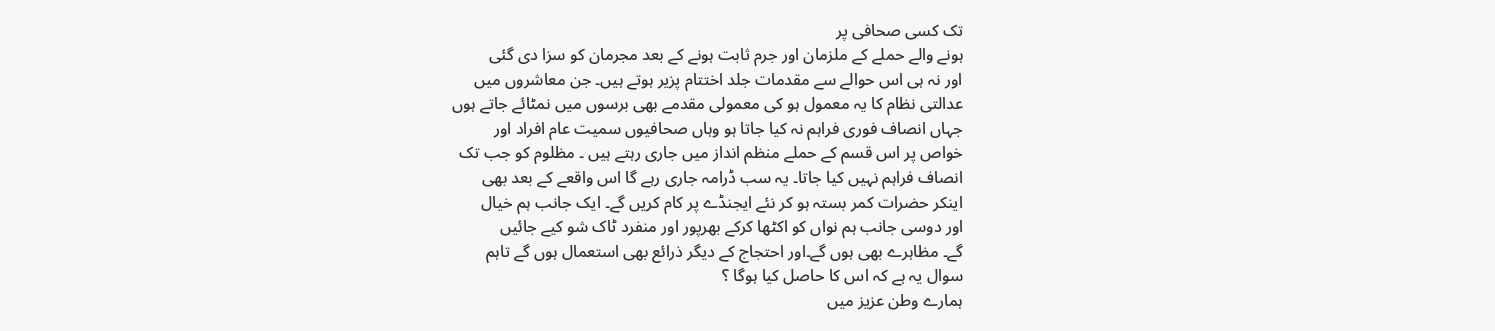تک کسی صحافی پر
ہونے والے حملے کے ملزمان اور جرم ثابت ہونے کے بعد مجرمان کو سزا دی گئی
اور نہ ہی اس حوالے سے مقدمات جلد اختتام پزیر ہوتے ہیں۔ جن معاشروں میں
عدالتی نظام کا یہ معمول ہو کی معمولی مقدمے بھی برسوں میں نمٹائے جاتے ہوں
جہاں انصاف فوری فراہم نہ کیا جاتا ہو وہاں صحافیوں سمیت عام افراد اور
خواص پر اس قسم کے حملے منظم انداز میں جاری رہتے ہیں ۔ مظلوم کو جب تک
انصاف فراہم نہیں کیا جاتا۔ یہ سب ڈرامہ جاری رہے گا اس واقعے کے بعد بھی
اینکر حضرات کمر بستہ ہو کر نئے ایجنڈے پر کام کریں گے۔ ایک جانب ہم خیال
اور دوسی جانب ہم نواں کو اکٹھا کرکے بھرپور اور منفرد ٹاک شو کیے جائیں
گے۔ مظاہرے بھی ہوں گے۔اور احتجاج کے دیگر ذرائع بھی استعمال ہوں گے تاہم
سوال یہ ہے کہ اس کا حاصل کیا ہوگا ؟
ہمارے وطن عزیز میں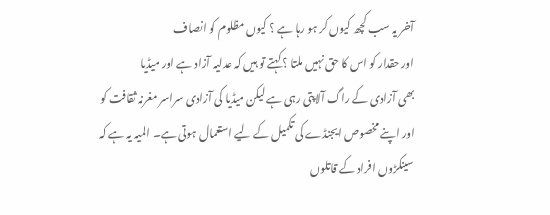آخر یہ سب کچھ کیوں کر ہو رہا ہے ؟ کیوں مظلوم کو انصاف
اور حقدار کو اس کا حق نہیں ملتا ؟ کہتے تو ہیں کہ عدلیہ آزاد ہے اور میڈیا
بھی آزادی کے راگ آلاپتی رہی ہے لیکن میڈیا کی آزادی سراسر مغرنہ ثقافت کو
اور اپنے مخصوص ایجنڈے کی تکمیل کے لیے استعمال ہوتی ہے۔ المیہ یہ ہے کہ
سینکڑوں افراد کے قاتلوں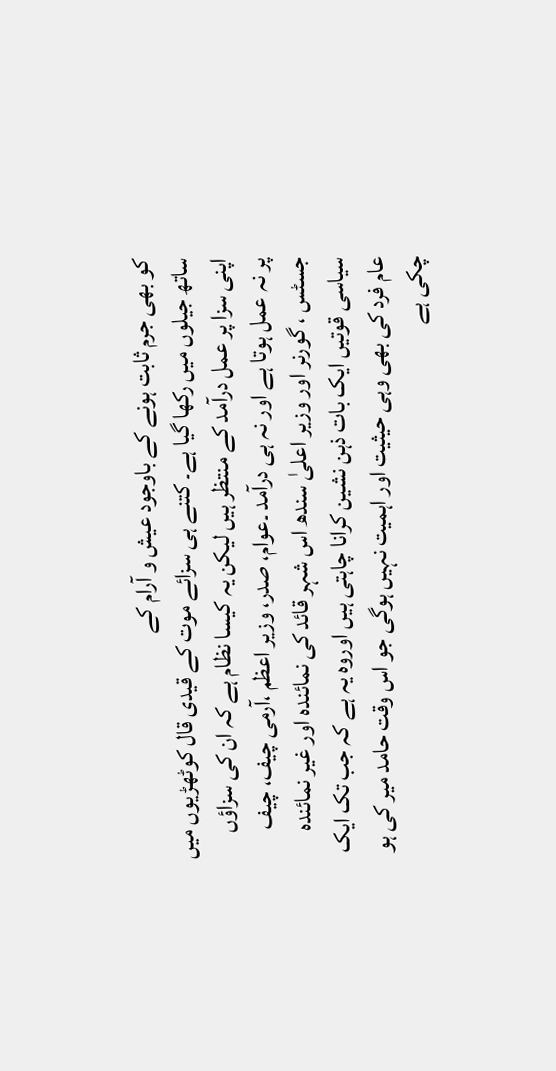کو بھی جرم ثابت ہونے کے باوجود عیش و آرام کے
ساتھ جیلوں میں رکھا گیا ہے۔ کتنے ہی سزائے موت کے قیدی قال کوٹھڑیوں میں
اپنی سزا پر عمل درآمد کے منتظر ہیں لیکن یہ کیسا نظام ہے کہ ان کی سزاؤں
پر نہ عمل ہوتا ہے اور نہ ہی درآمد ۔عوام، صدر، وزیر اعظم ،آرمی چیف، چیف
جسٹس ، گورنر اور وزیر اعلیٰ سندھ اس شہر قائد کی نمائندہ اور غیر نمائندہ
سیاسی قوتیں ایک بات ذہن نشین کرانا چاہتی ہیں اوروہ یہ ہے کہ جب تک ایک
عام فرد کی بھی وہی حیثیت اور اہمیت نہیں ہوگی جو اس وقت حامد میر کی ہو
چکی ہے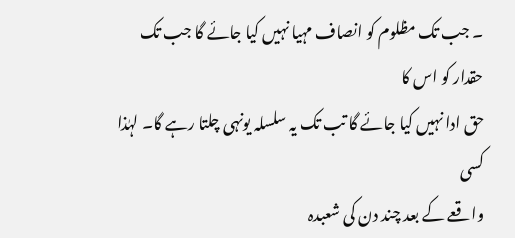۔ جب تک مظلوم کو انصاف مہیا نہیں کیا جائے گا جب تک حقدار کو اس کا
حق ادا نہیں کیا جائے گا تب تک یہ سلسلہ یونہی چلتا رہے گا۔ لہٰذا کسی
واقعے کے بعد چند دن کی شعبدہ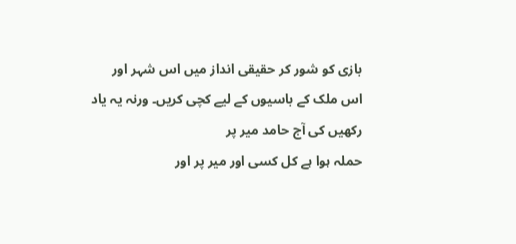بازی کو شور کر حقیقی انداز میں اس شہر اور
اس ملک کے باسیوں کے لیے کچی کریں۔ ورنہ یہ یاد رکھیں کی آج حامد میر پر
حملہ ہوا ہے کل کسی اور میر پر اور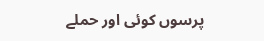پرسوں کوئی اور حملے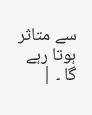سے متاثر ہوتا رہے
گا ۔ |